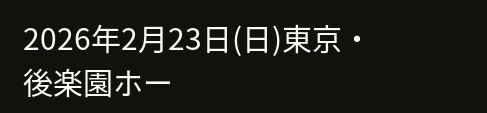2026年2月23日(日)東京・後楽園ホー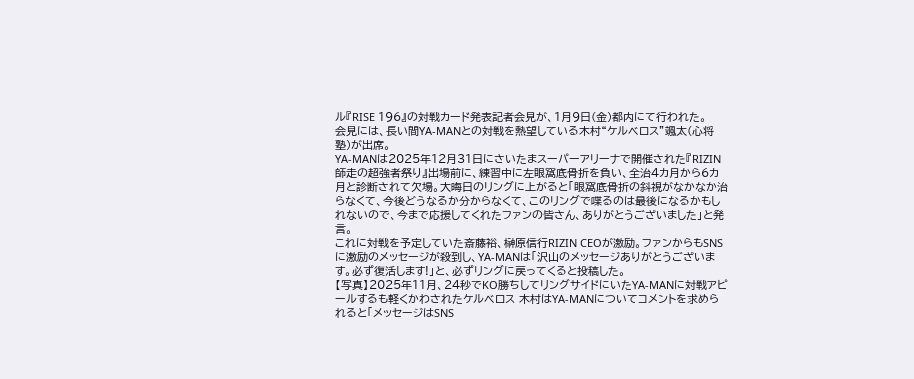ル『RISE 196』の対戦カード発表記者会見が、1月9日(金)都内にて行われた。
会見には、長い間YA-MANとの対戦を熱望している木村“ケルベロス”颯太(心将塾)が出席。
YA-MANは2025年12月31日にさいたまスーパーアリーナで開催された『RIZIN師走の超強者祭り』出場前に、練習中に左眼窩底骨折を負い、全治4カ月から6カ月と診断されて欠場。大晦日のリングに上がると「眼窩底骨折の斜視がなかなか治らなくて、今後どうなるか分からなくて、このリングで喋るのは最後になるかもしれないので、今まで応援してくれたファンの皆さん、ありがとうございました」と発言。
これに対戦を予定していた斎藤裕、榊原信行RIZIN CEOが激励。ファンからもSNSに激励のメッセージが殺到し、YA-MANは「沢山のメッセージありがとうございます。必ず復活します!」と、必ずリングに戻ってくると投稿した。
【写真】2025年11月、24秒でKO勝ちしてリングサイドにいたYA-MANに対戦アピールするも軽くかわされたケルベロス 木村はYA-MANについてコメントを求められると「メッセージはSNS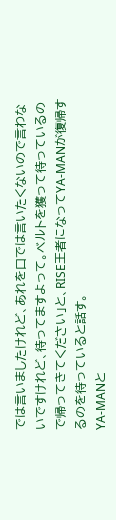では言いましたけれど、あれを口では言いたくないので言わないですけれど、待ってますよって。ベルトを獲って待っているので帰ってきてください」と、RISE王者になってYA-MANが復帰するのを待っていると話す。
YA-MANと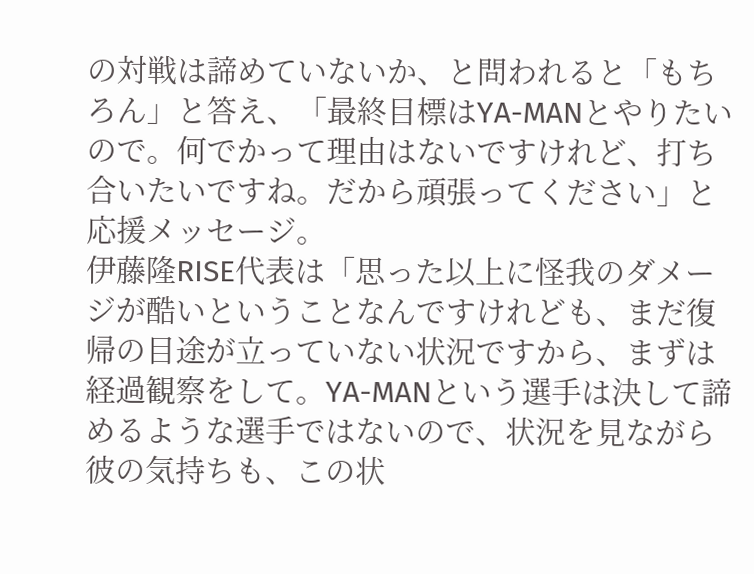の対戦は諦めていないか、と問われると「もちろん」と答え、「最終目標はYA-MANとやりたいので。何でかって理由はないですけれど、打ち合いたいですね。だから頑張ってください」と応援メッセージ。
伊藤隆RISE代表は「思った以上に怪我のダメージが酷いということなんですけれども、まだ復帰の目途が立っていない状況ですから、まずは経過観察をして。YA-MANという選手は決して諦めるような選手ではないので、状況を見ながら彼の気持ちも、この状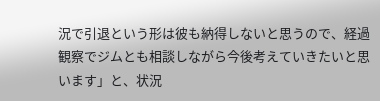況で引退という形は彼も納得しないと思うので、経過観察でジムとも相談しながら今後考えていきたいと思います」と、状況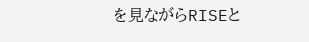を見ながらRISEと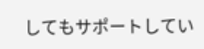してもサポートしてい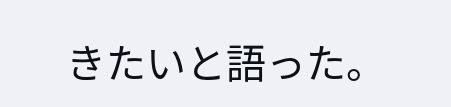きたいと語った。